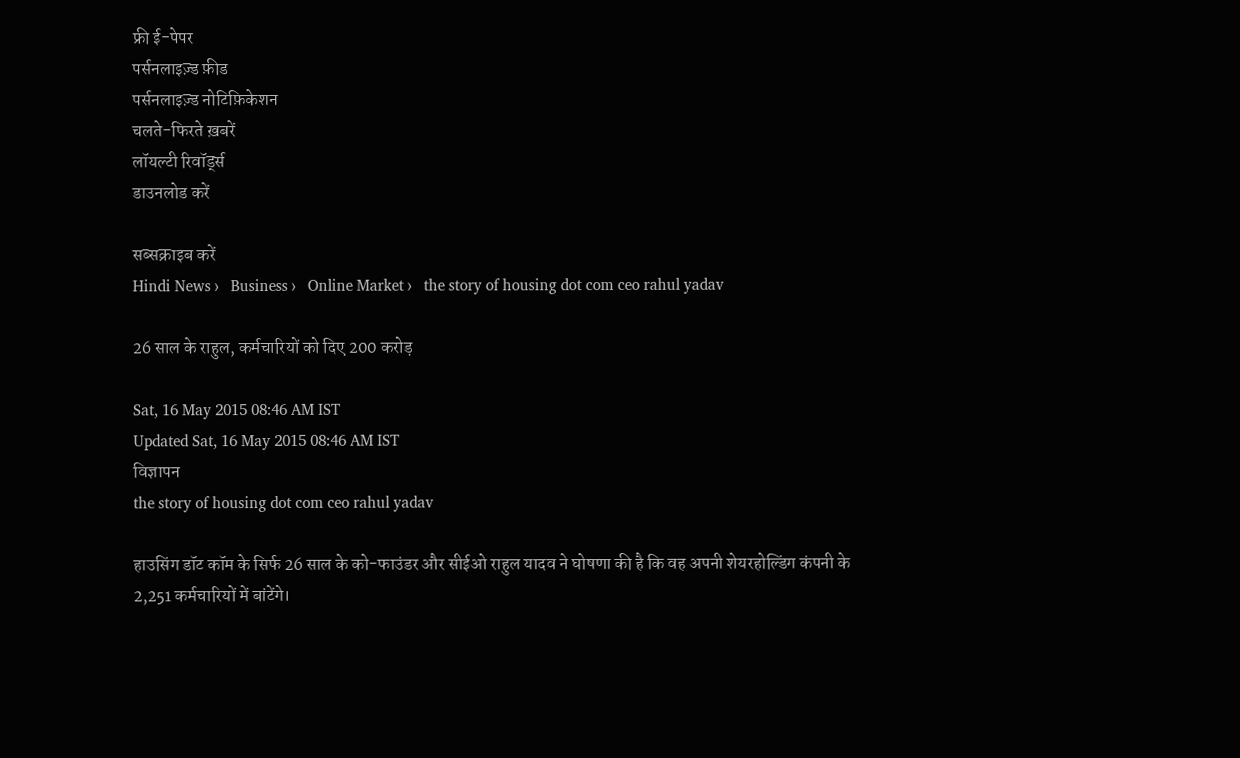फ्री ई-पेपर
पर्सनलाइज़्ड फ़ीड
पर्सनलाइज़्ड नोटिफ़िकेशन
चलते-फिरते ख़बरें
लॉयल्टी रिवॉर्ड्स
डाउनलोड करें

सब्सक्राइब करें
Hindi News ›   Business ›   Online Market ›   the story of housing dot com ceo rahul yadav

26 साल के राहुल, कर्मचारियों को दिए 200 करोड़

Sat, 16 May 2015 08:46 AM IST
Updated Sat, 16 May 2015 08:46 AM IST
विज्ञापन
the story of housing dot com ceo rahul yadav

हाउसिंग डॉट कॉम के सिर्फ 26 साल के को-फाउंडर और सीईओ राहुल यादव ने घोषणा की है कि वह अपनी शेयरहोल्डिंग कंपनी के 2,251 कर्मचारियों में बांटेंगे।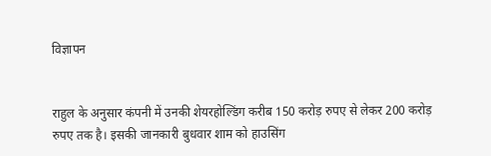विज्ञापन


राहुल के अनुसार कंपनी में उनकी शेयरहोल्डिंग करीब 150 करोड़ रुपए से लेकर 200 करोड़ रुपए तक है। इसकी जानकारी बुधवार शाम को हाउसिंग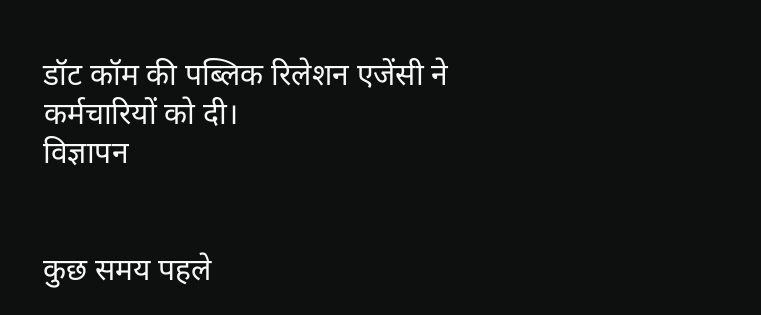डॉट कॉम की पब्लिक रिलेशन एजेंसी ने कर्मचारियों को दी।
विज्ञापन


कुछ समय पहले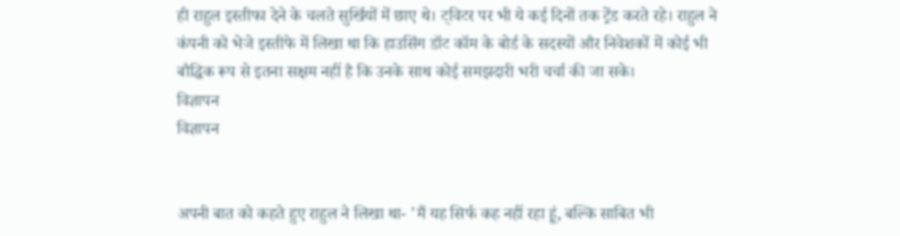ही राहुल इस्तीफा देने के चलते सुर्खियों में छाए थे। ट्विटर पर भी ये कई दिनों तक ट्रेंड करते रहे। राहुल ने कंपनी को भेजे इस्तीफे में लिखा था कि हाउसिंग डॉट कॉम के बोर्ड के सदस्यों और निवेशकों में कोई भी बौद्धिक रूप से इतना सक्षम नहीं है कि उनके साथ कोई समझदारी भरी चर्चा की जा सके।
विज्ञापन
विज्ञापन


अपनी बात को कहते हुए राहुल ने लिखा था- 'मैं यह सिर्फ कह नहीं रहा हूं, बल्कि साबित भी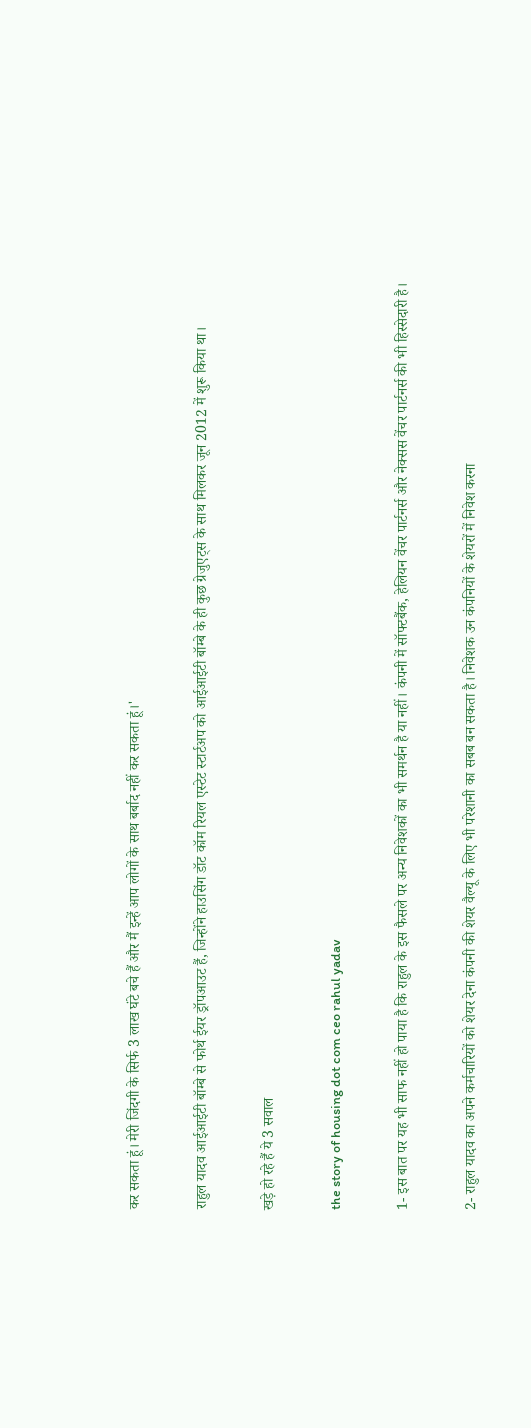कर सकता हूं। मेरी जिंदगी के सिर्फ 3 लाख घंटे बचे हैं और मैं इन्हें आप लोगों के साथ बर्बाद नहीं कर सकता हूं।'

राहुल यादव आईआईटी बॉम्बे से फोर्थ ईयर ड्रॉपआउट हैं, जिन्होंने हाउसिंग डॉट कॉम रियल एस्टेट स्टार्टअप को आईआईटी बॉम्बे के ही कुछ ग्रेजुएट्स के साथ मिलकर जून 2012 में शुरू किया था।

खड़े हो रहे हैं ये 3 सवाल

the story of housing dot com ceo rahul yadav

1- इस बात पर यह भी साफ नहीं हो पाया है कि राहुल के इस फैसले पर अन्य निवेशकों का भी समर्थन है या नहीं। कंपनी में सॉफ्टबैंक, हेलियन वेंचर पार्टनर्स और नेक्सस वेंचर पार्टनर्स की भी हिस्सेदारी है।

2- राहुल यादव का अपने कर्मचारियों को शेयर देना कंपनी की शेयर वैल्यू के लिए भी परेशानी का सबब बन सकता है। निवेशक उन कंपनियों के शेयरों में निवेश करना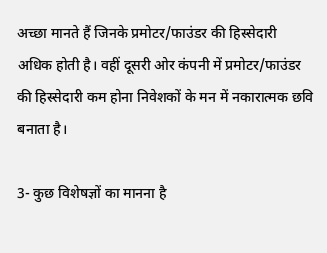अच्छा मानते हैं जिनके प्रमोटर/फाउंडर की हिस्सेदारी अधिक होती है। वहीं दूसरी ओर कंपनी में प्रमोटर/फाउंडर की हिस्सेदारी कम होना निवेशकों के मन में नकारात्मक छवि बनाता है।

3- कुछ विशेषज्ञों का मानना है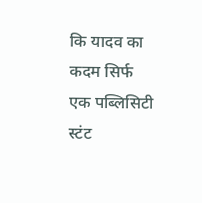कि यादव का कदम सिर्फ एक पब्लिसिटी स्टंट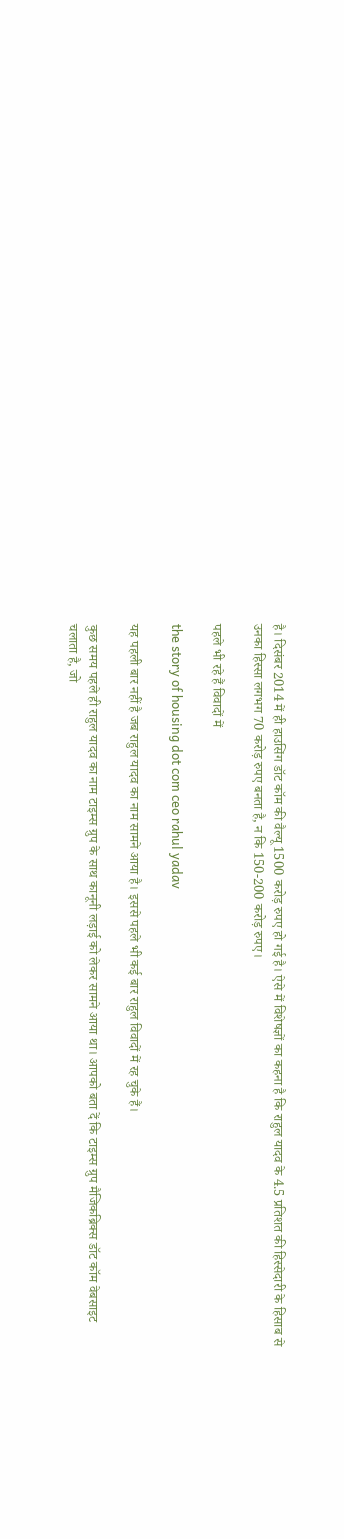है। दिसंबर 2014 में ही हाउसिंग डॉट कॉम की वैल्यू 1500 करोड़ रुपए हो गई है। ऐसे में विशेषज्ञों का कहना है कि राहुल यादव के 4.5 प्रतिशत की हिस्सेदारी के हिसाब से उनका हिस्सा लगभग 70 करोड़ रुपए बनता है, न कि 150-200 करोड़ रुपए।

पहले भी रहे हैं विवादों में

the story of housing dot com ceo rahul yadav

यह पहली बार नहीं है जब राहुल यादव का नाम सामने आया है। इससे पहले भी कई बार राहुल विवादों में रह चुके हैं।

कुछ समय पहले ही राहुल यादव का नाम टाइम्स ग्रुप के साथ कानूनी लड़ाई को लेकर सामने आया था। आपको बता दें कि टाइम्स ग्रुप मैजिकब्रिक्स डॉट कॉम वेबसाइट चलाता है, जो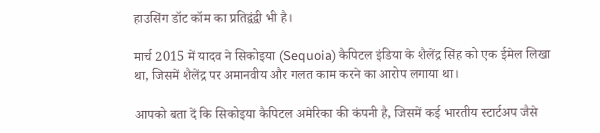हाउसिंग डॉट कॉम का प्रतिद्वंद्वी भी है।

मार्च 2015 में यादव ने सिकोइया (Sequoia) कैपिटल इंडिया के शैलेंद्र सिंह को एक ईमेल लिखा था, जिसमें शैलेंद्र पर अमानवीय और गलत काम करने का आरोप लगाया था।

आपको बता दें कि सिकोइया कैपिटल अमेरिका की कंपनी है, जिसमें कई भारतीय स्टार्टअप जैसे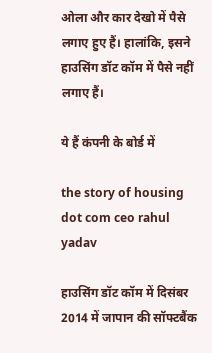ओला और कार देखो में पैसे लगाए हुए हैं। हालांकि, इसने हाउसिंग डॉट कॉम में पैसे नहीं लगाए हैं।

ये हैं कंपनी के बोर्ड में

the story of housing dot com ceo rahul yadav

हाउसिंग डॉट कॉम में दिसंबर 2014 में जापान की सॉफ्टबैंक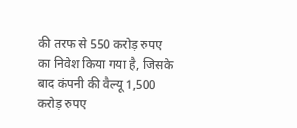की तरफ से 550 करोड़ रुपए का निवेश किया गया है, जिसके बाद कंपनी की वैल्यू 1,500 करोड़ रुपए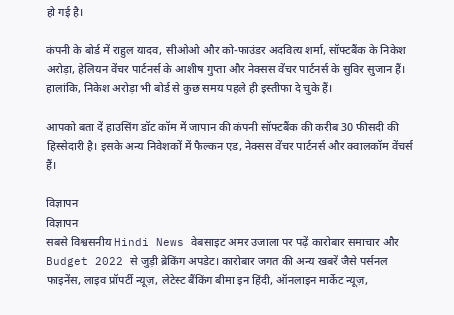हो गई है।

कंपनी के बोर्ड में राहुल यादव, सीओओ और को-फाउंडर अदवित्य शर्मा, सॉफ्टबैंक के निकेश अरोड़ा, हेलियन वेंचर पार्टनर्स के आशीष गुप्ता और नेक्सस वेंचर पार्टनर्स के सुविर सुजान हैं। हालांकि, निकेश अरोड़ा भी बोर्ड से कुछ समय पहले ही इस्तीफा दे चुके हैं।

आपको बता दें हाउसिंग डॉट कॉम में जापान की कंपनी सॉफ्टबैंक की करीब 30 फीसदी की हिस्सेदारी है। इसके अन्य निवेशकों में फैल्कन एड, नेक्सस वेंचर पार्टनर्स और क्वालकॉम वेंचर्स हैं।

विज्ञापन
विज्ञापन
सबसे विश्वसनीय Hindi News वेबसाइट अमर उजाला पर पढ़ें कारोबार समाचार और Budget 2022 से जुड़ी ब्रेकिंग अपडेट। कारोबार जगत की अन्य खबरें जैसे पर्सनल फाइनेंस, लाइव प्रॉपर्टी न्यूज़, लेटेस्ट बैंकिंग बीमा इन हिंदी, ऑनलाइन मार्केट न्यूज़,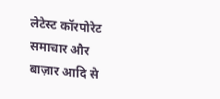लेटेस्ट कॉरपोरेट समाचार और बाज़ार आदि से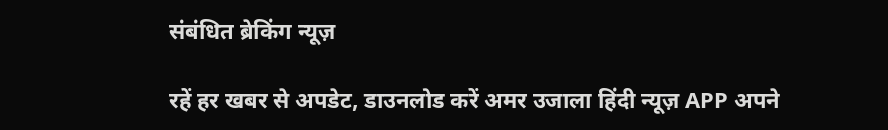संबंधित ब्रेकिंग न्यूज़

रहें हर खबर से अपडेट, डाउनलोड करें अमर उजाला हिंदी न्यूज़ APP अपने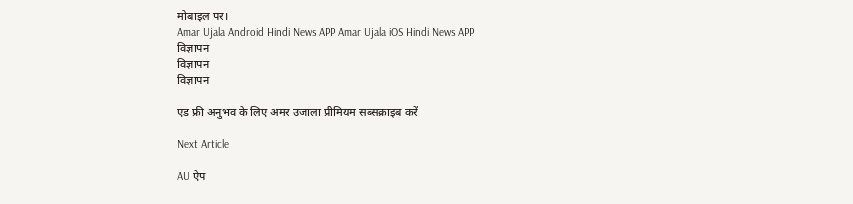मोबाइल पर।
Amar Ujala Android Hindi News APP Amar Ujala iOS Hindi News APP
विज्ञापन
विज्ञापन
विज्ञापन

एड फ्री अनुभव के लिए अमर उजाला प्रीमियम सब्सक्राइब करें

Next Article

AU ऐप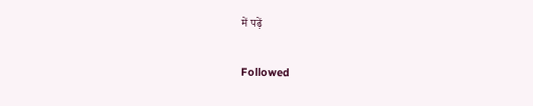में पढ़ें

Followed